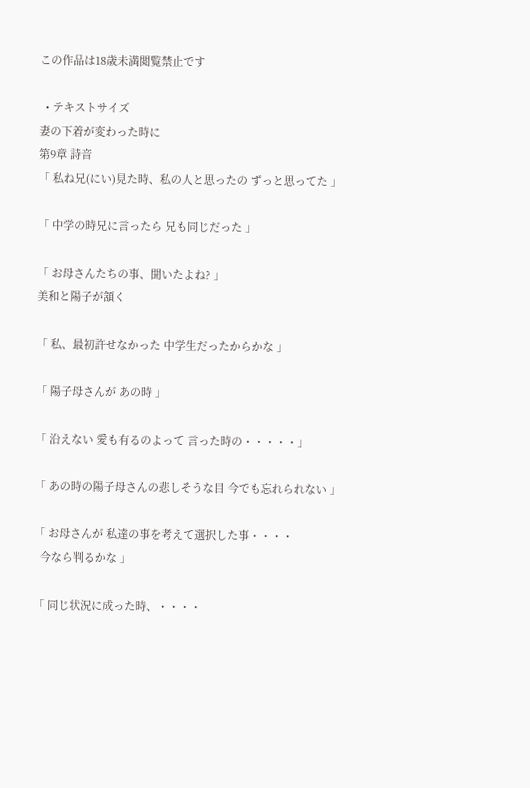この作品は18歳未満閲覧禁止です

  • テキストサイズ
妻の下着が変わった時に
第9章 詩音
「 私ね兄(にい)見た時、私の人と思ったの ずっと思ってた 」

「 中学の時兄に言ったら 兄も同じだった 」

「 お母さんたちの事、聞いたよね? 」
美和と陽子が頷く

「 私、最初許せなかった 中学生だったからかな 」

「 陽子母さんが あの時 」

「 沿えない 愛も有るのよって 言った時の・・・・・」

「 あの時の陽子母さんの悲しそうな目 今でも忘れられない 」

「 お母さんが 私達の事を考えて選択した事・・・・
  今なら判るかな 」

「 同じ状況に成った時、・・・・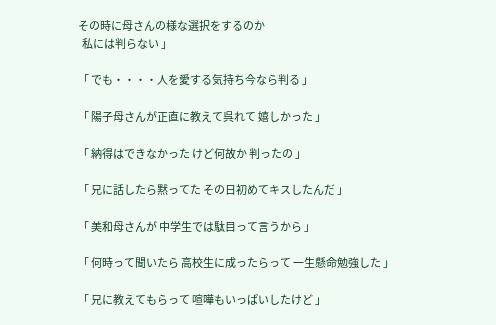その時に母さんの様な選択をするのか
  私には判らない 」

「 でも・・・・人を愛する気持ち今なら判る 」

「 陽子母さんが正直に教えて呉れて 嬉しかった 」

「 納得はできなかった けど何故か 判ったの 」

「 兄に話したら黙ってた その日初めてキスしたんだ 」

「 美和母さんが 中学生では駄目って言うから 」

「 何時って聞いたら 高校生に成ったらって 一生懸命勉強した 」

「 兄に教えてもらって 喧嘩もいっぱいしたけど 」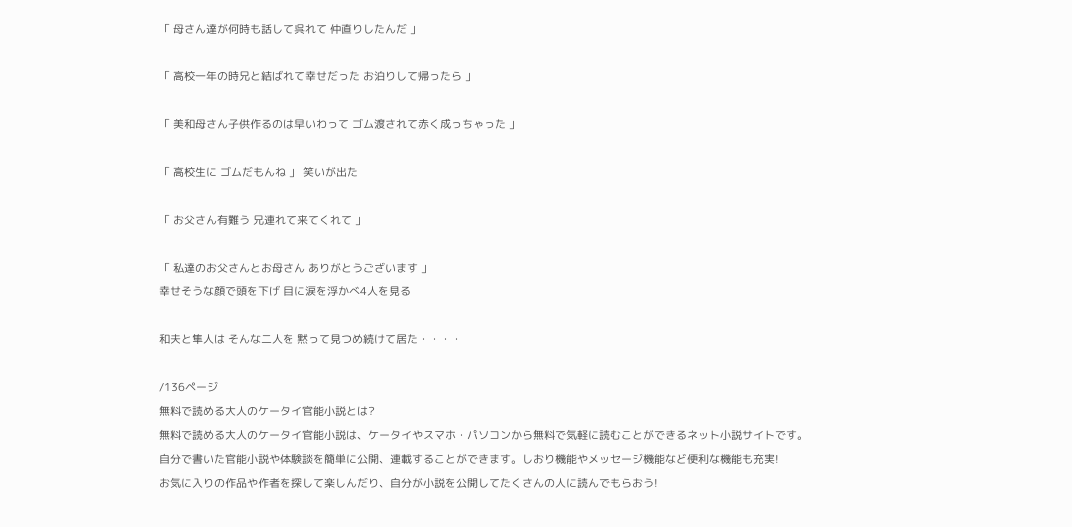「 母さん達が何時も話して呉れて 仲直りしたんだ 」

「 高校一年の時兄と結ばれて幸せだった お泊りして帰ったら 」

「 美和母さん子供作るのは早いわって ゴム渡されて赤く成っちゃった 」

「 高校生に ゴムだもんね 」 笑いが出た

「 お父さん有難う 兄連れて来てくれて 」

「 私達のお父さんとお母さん ありがとうございます 」
幸せそうな顔で頭を下げ 目に涙を浮かべ4人を見る

和夫と隼人は そんな二人を 黙って見つめ続けて居た・・・・

/136ページ
無料で読める大人のケータイ官能小説とは?
無料で読める大人のケータイ官能小説は、ケータイやスマホ・パソコンから無料で気軽に読むことができるネット小説サイトです。
自分で書いた官能小説や体験談を簡単に公開、連載することができます。しおり機能やメッセージ機能など便利な機能も充実!
お気に入りの作品や作者を探して楽しんだり、自分が小説を公開してたくさんの人に読んでもらおう!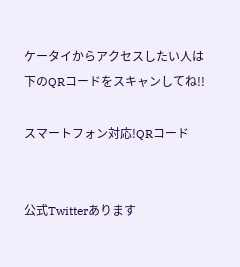ケータイからアクセスしたい人は下のQRコードをスキャンしてね!!

スマートフォン対応!QRコード


公式Twitterあります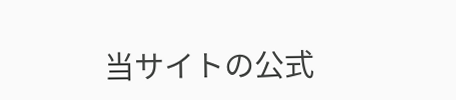当サイトの公式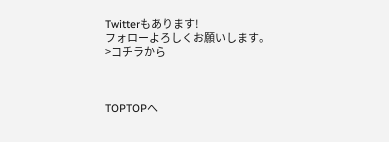Twitterもあります!
フォローよろしくお願いします。
>コチラから



TOPTOPへ